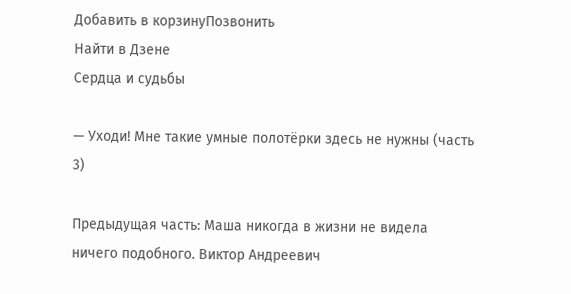Добавить в корзинуПозвонить
Найти в Дзене
Сердца и судьбы

— Уходи! Мне такие умные полотёрки здесь не нужны (часть 3)

Предыдущая часть: Маша никогда в жизни не видела ничего подобного. Виктор Андреевич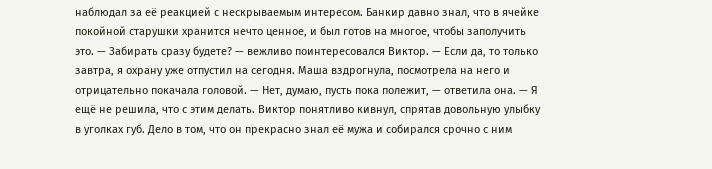наблюдал за её реакцией с нескрываемым интересом. Банкир давно знал, что в ячейке покойной старушки хранится нечто ценное, и был готов на многое, чтобы заполучить это. — Забирать сразу будете? — вежливо поинтересовался Виктор. — Если да, то только завтра, я охрану уже отпустил на сегодня. Маша вздрогнула, посмотрела на него и отрицательно покачала головой. — Нет, думаю, пусть пока полежит, — ответила она. — Я ещё не решила, что с этим делать. Виктор понятливо кивнул, спрятав довольную улыбку в уголках губ. Дело в том, что он прекрасно знал её мужа и собирался срочно с ним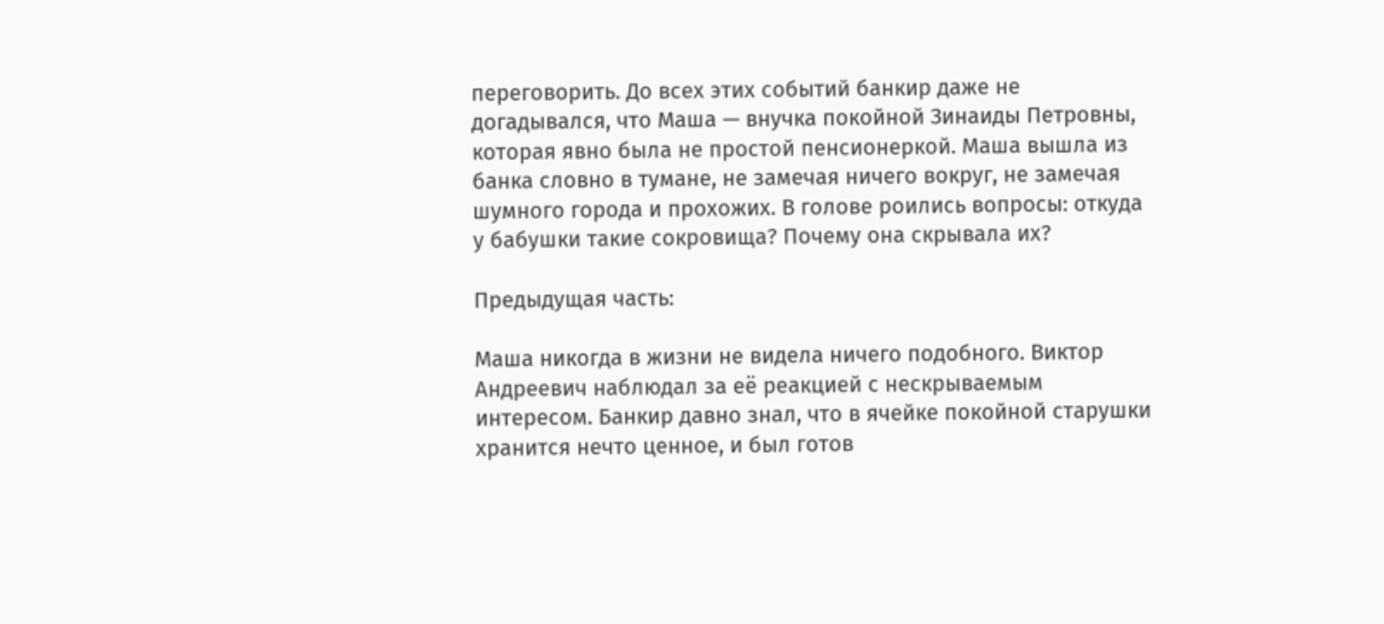переговорить. До всех этих событий банкир даже не догадывался, что Маша — внучка покойной Зинаиды Петровны, которая явно была не простой пенсионеркой. Маша вышла из банка словно в тумане, не замечая ничего вокруг, не замечая шумного города и прохожих. В голове роились вопросы: откуда у бабушки такие сокровища? Почему она скрывала их?

Предыдущая часть:

Маша никогда в жизни не видела ничего подобного. Виктор Андреевич наблюдал за её реакцией с нескрываемым интересом. Банкир давно знал, что в ячейке покойной старушки хранится нечто ценное, и был готов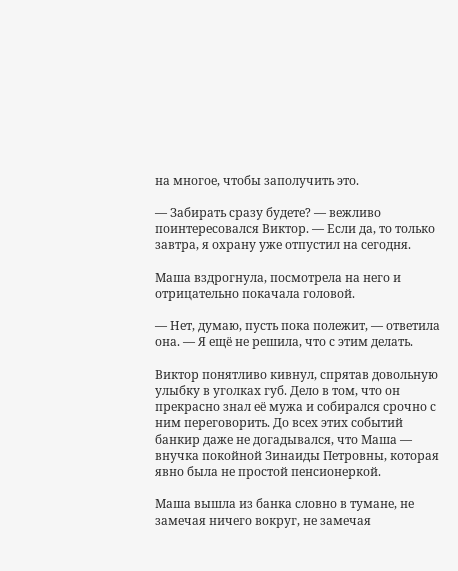на многое, чтобы заполучить это.

— Забирать сразу будете? — вежливо поинтересовался Виктор. — Если да, то только завтра, я охрану уже отпустил на сегодня.

Маша вздрогнула, посмотрела на него и отрицательно покачала головой.

— Нет, думаю, пусть пока полежит, — ответила она. — Я ещё не решила, что с этим делать.

Виктор понятливо кивнул, спрятав довольную улыбку в уголках губ. Дело в том, что он прекрасно знал её мужа и собирался срочно с ним переговорить. До всех этих событий банкир даже не догадывался, что Маша — внучка покойной Зинаиды Петровны, которая явно была не простой пенсионеркой.

Маша вышла из банка словно в тумане, не замечая ничего вокруг, не замечая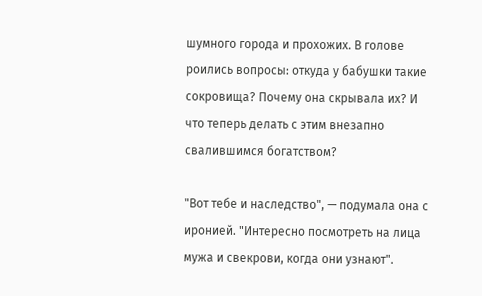шумного города и прохожих. В голове роились вопросы: откуда у бабушки такие сокровища? Почему она скрывала их? И что теперь делать с этим внезапно свалившимся богатством?

"Вот тебе и наследство", — подумала она с иронией. "Интересно посмотреть на лица мужа и свекрови, когда они узнают".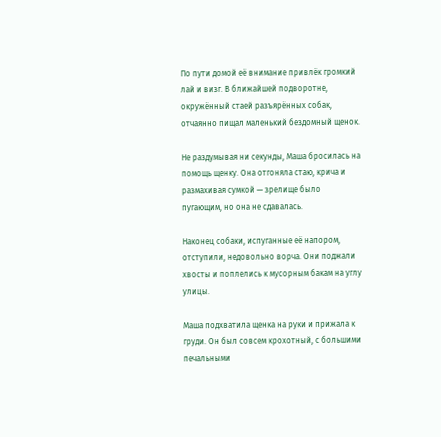По пути домой её внимание привлёк громкий лай и визг. В ближайшей подворотне, окружённый стаей разъярённых собак, отчаянно пищал маленький бездомный щенок.

Не раздумывая ни секунды, Маша бросилась на помощь щенку. Она отгоняла стаю, крича и размахивая сумкой — зрелище было пугающим, но она не сдавалась.

Наконец собаки, испуганные её напором, отступили, недовольно ворча. Они поджали хвосты и поплелись к мусорным бакам на углу улицы.

Маша подхватила щенка на руки и прижала к груди. Он был совсем крохотный, с большими печальными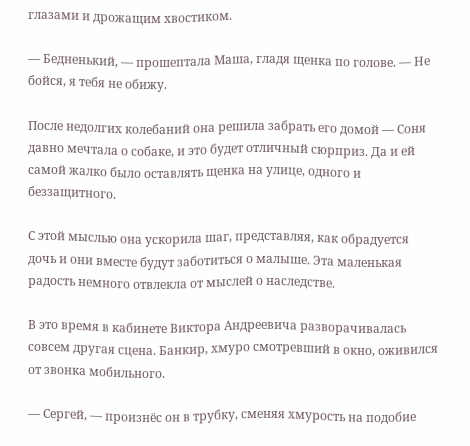глазами и дрожащим хвостиком.

— Бедненький, — прошептала Маша, гладя щенка по голове. — Не бойся, я тебя не обижу.

После недолгих колебаний она решила забрать его домой — Соня давно мечтала о собаке, и это будет отличный сюрприз. Да и ей самой жалко было оставлять щенка на улице, одного и беззащитного.

С этой мыслью она ускорила шаг, представляя, как обрадуется дочь и они вместе будут заботиться о малыше. Эта маленькая радость немного отвлекла от мыслей о наследстве.

В это время в кабинете Виктора Андреевича разворачивалась совсем другая сцена. Банкир, хмуро смотревший в окно, оживился от звонка мобильного.

— Сергей, — произнёс он в трубку, сменяя хмурость на подобие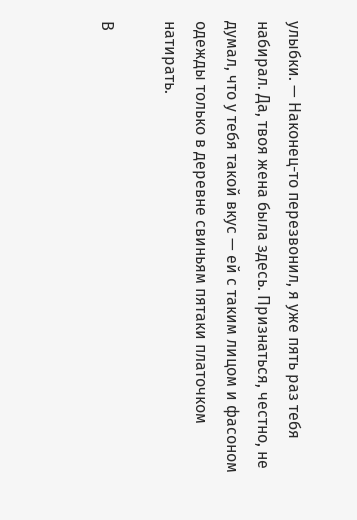улыбки. — Наконец-то перезвонил, я уже пять раз тебя набирал. Да, твоя жена была здесь. Признаться, честно, не думал, что у тебя такой вкус — ей с таким лицом и фасоном одежды только в деревне свиньям пятаки платочком натирать.

В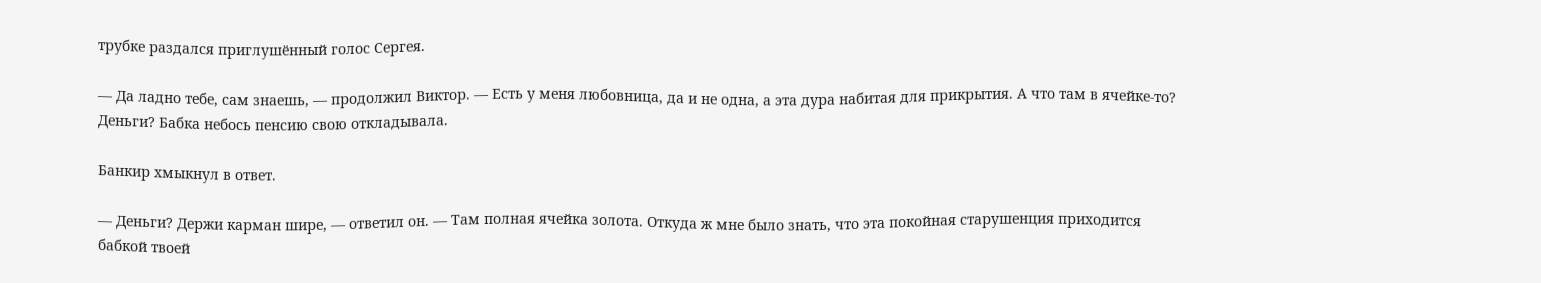трубке раздался приглушённый голос Сергея.

— Да ладно тебе, сам знаешь, — продолжил Виктор. — Есть у меня любовница, да и не одна, а эта дура набитая для прикрытия. А что там в ячейке-то? Деньги? Бабка небось пенсию свою откладывала.

Банкир хмыкнул в ответ.

— Деньги? Держи карман шире, — ответил он. — Там полная ячейка золота. Откуда ж мне было знать, что эта покойная старушенция приходится бабкой твоей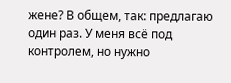жене? В общем, так: предлагаю один раз. У меня всё под контролем, но нужно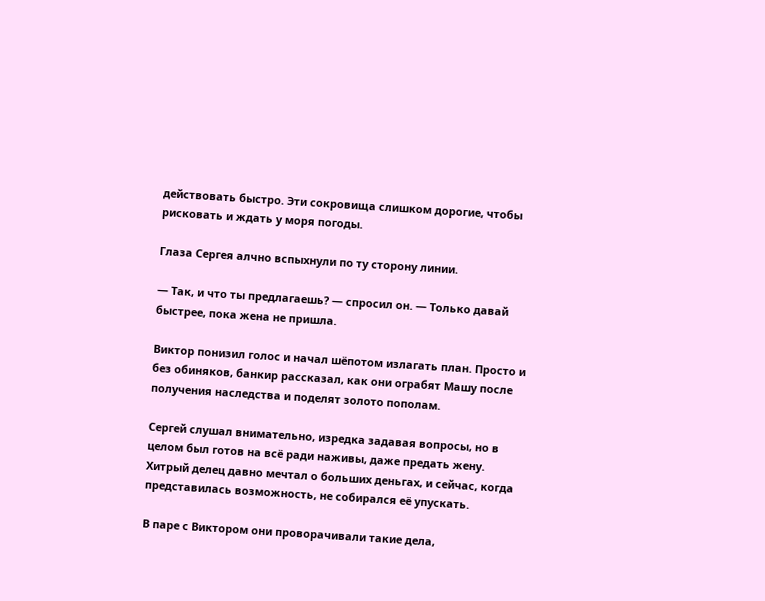действовать быстро. Эти сокровища слишком дорогие, чтобы рисковать и ждать у моря погоды.

Глаза Сергея алчно вспыхнули по ту сторону линии.

— Так, и что ты предлагаешь? — спросил он. — Только давай быстрее, пока жена не пришла.

Виктор понизил голос и начал шёпотом излагать план. Просто и без обиняков, банкир рассказал, как они ограбят Машу после получения наследства и поделят золото пополам.

Сергей слушал внимательно, изредка задавая вопросы, но в целом был готов на всё ради наживы, даже предать жену. Хитрый делец давно мечтал о больших деньгах, и сейчас, когда представилась возможность, не собирался её упускать.

В паре с Виктором они проворачивали такие дела,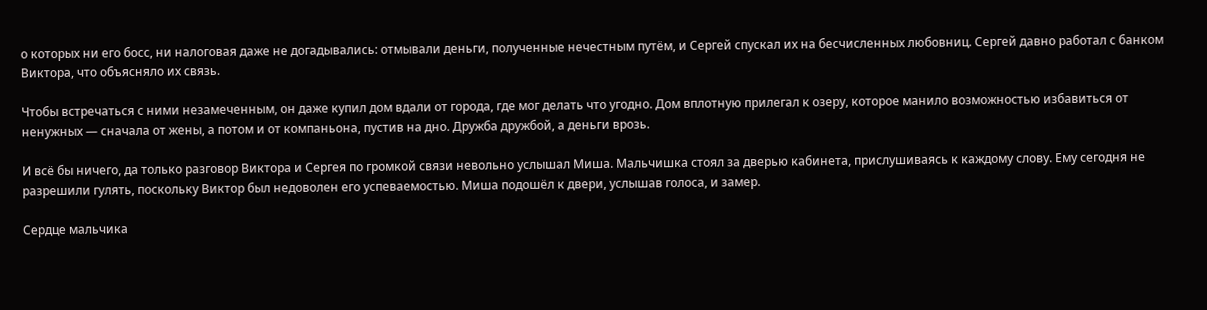о которых ни его босс, ни налоговая даже не догадывались: отмывали деньги, полученные нечестным путём, и Сергей спускал их на бесчисленных любовниц. Сергей давно работал с банком Виктора, что объясняло их связь.

Чтобы встречаться с ними незамеченным, он даже купил дом вдали от города, где мог делать что угодно. Дом вплотную прилегал к озеру, которое манило возможностью избавиться от ненужных — сначала от жены, а потом и от компаньона, пустив на дно. Дружба дружбой, а деньги врозь.

И всё бы ничего, да только разговор Виктора и Сергея по громкой связи невольно услышал Миша. Мальчишка стоял за дверью кабинета, прислушиваясь к каждому слову. Ему сегодня не разрешили гулять, поскольку Виктор был недоволен его успеваемостью. Миша подошёл к двери, услышав голоса, и замер.

Сердце мальчика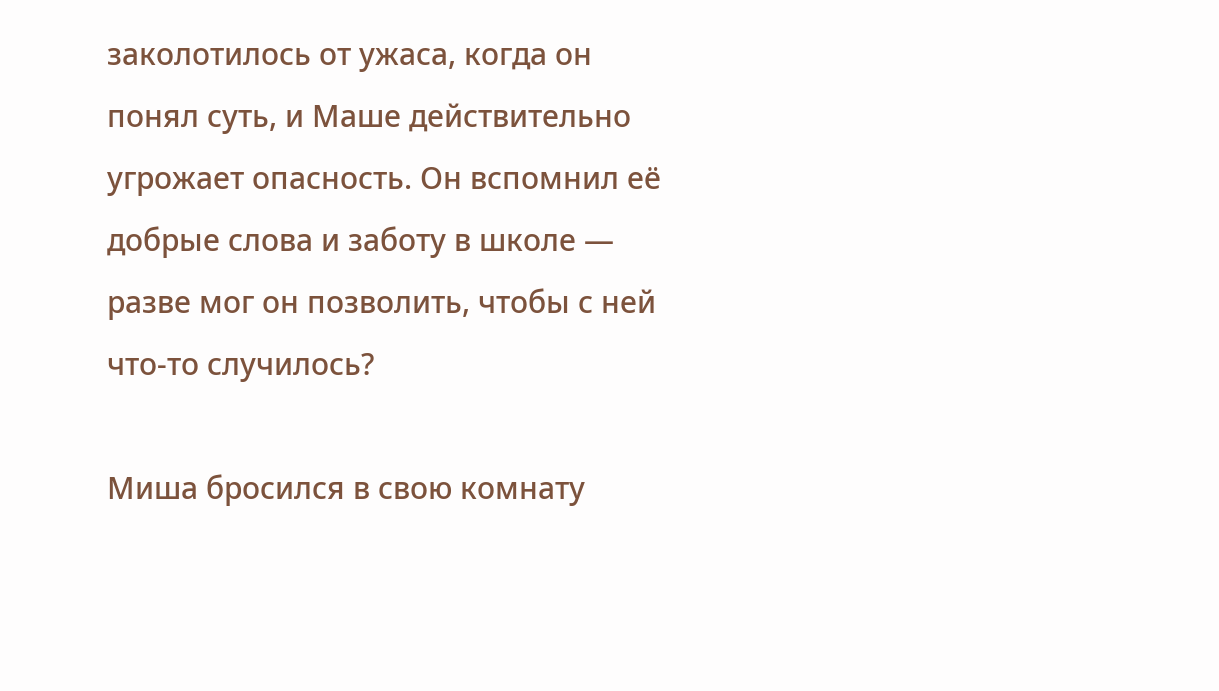заколотилось от ужаса, когда он понял суть, и Маше действительно угрожает опасность. Он вспомнил её добрые слова и заботу в школе — разве мог он позволить, чтобы с ней что-то случилось?

Миша бросился в свою комнату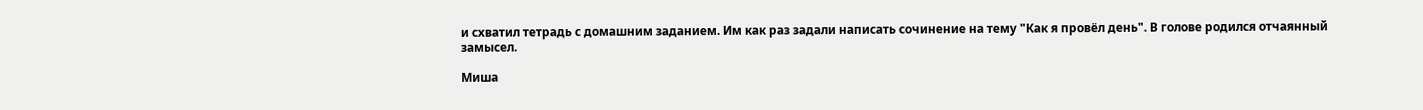и схватил тетрадь с домашним заданием. Им как раз задали написать сочинение на тему "Как я провёл день". В голове родился отчаянный замысел.

Миша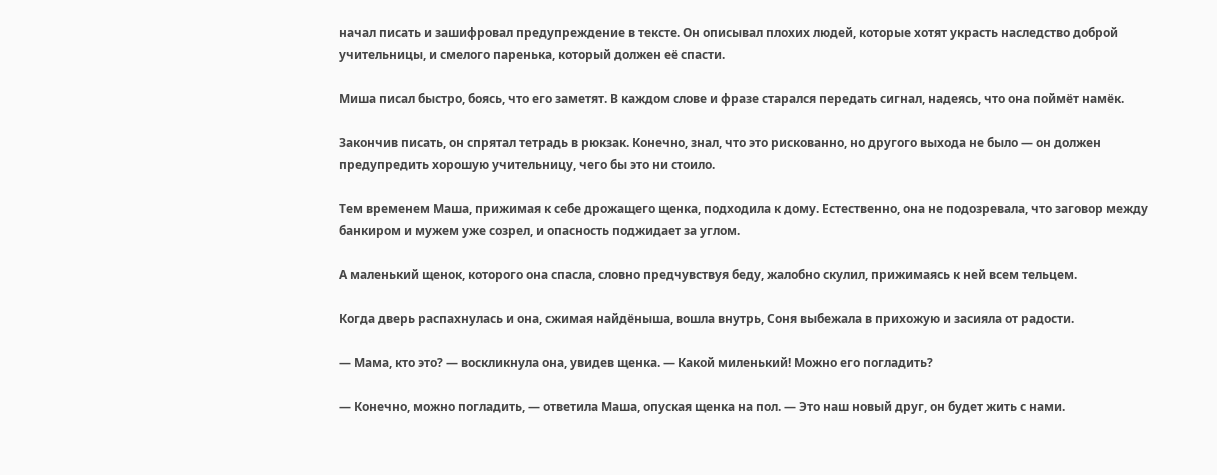начал писать и зашифровал предупреждение в тексте. Он описывал плохих людей, которые хотят украсть наследство доброй учительницы, и смелого паренька, который должен её спасти.

Миша писал быстро, боясь, что его заметят. В каждом слове и фразе старался передать сигнал, надеясь, что она поймёт намёк.

Закончив писать, он спрятал тетрадь в рюкзак. Конечно, знал, что это рискованно, но другого выхода не было — он должен предупредить хорошую учительницу, чего бы это ни стоило.

Тем временем Маша, прижимая к себе дрожащего щенка, подходила к дому. Естественно, она не подозревала, что заговор между банкиром и мужем уже созрел, и опасность поджидает за углом.

А маленький щенок, которого она спасла, словно предчувствуя беду, жалобно скулил, прижимаясь к ней всем тельцем.

Когда дверь распахнулась и она, сжимая найдёныша, вошла внутрь, Соня выбежала в прихожую и засияла от радости.

— Мама, кто это? — воскликнула она, увидев щенка. — Какой миленький! Можно его погладить?

— Конечно, можно погладить, — ответила Маша, опуская щенка на пол. — Это наш новый друг, он будет жить с нами.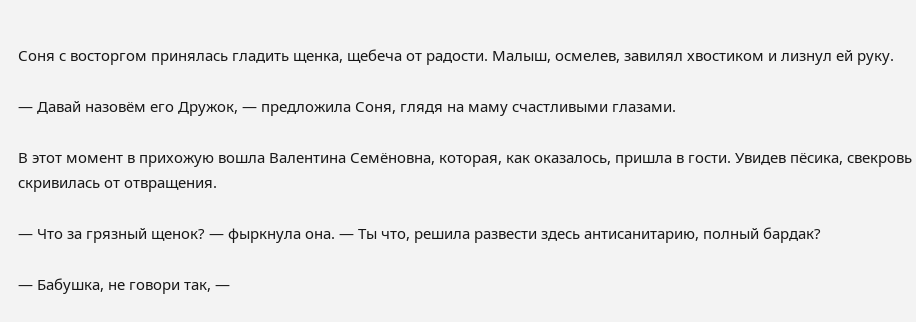Соня с восторгом принялась гладить щенка, щебеча от радости. Малыш, осмелев, завилял хвостиком и лизнул ей руку.

— Давай назовём его Дружок, — предложила Соня, глядя на маму счастливыми глазами.

В этот момент в прихожую вошла Валентина Семёновна, которая, как оказалось, пришла в гости. Увидев пёсика, свекровь скривилась от отвращения.

— Что за грязный щенок? — фыркнула она. — Ты что, решила развести здесь антисанитарию, полный бардак?

— Бабушка, не говори так, —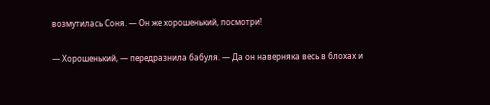возмутилась Соня. — Он же хорошенький, посмотри!

— Хорошенький, — передразнила бабуля. — Да он наверняка весь в блохах и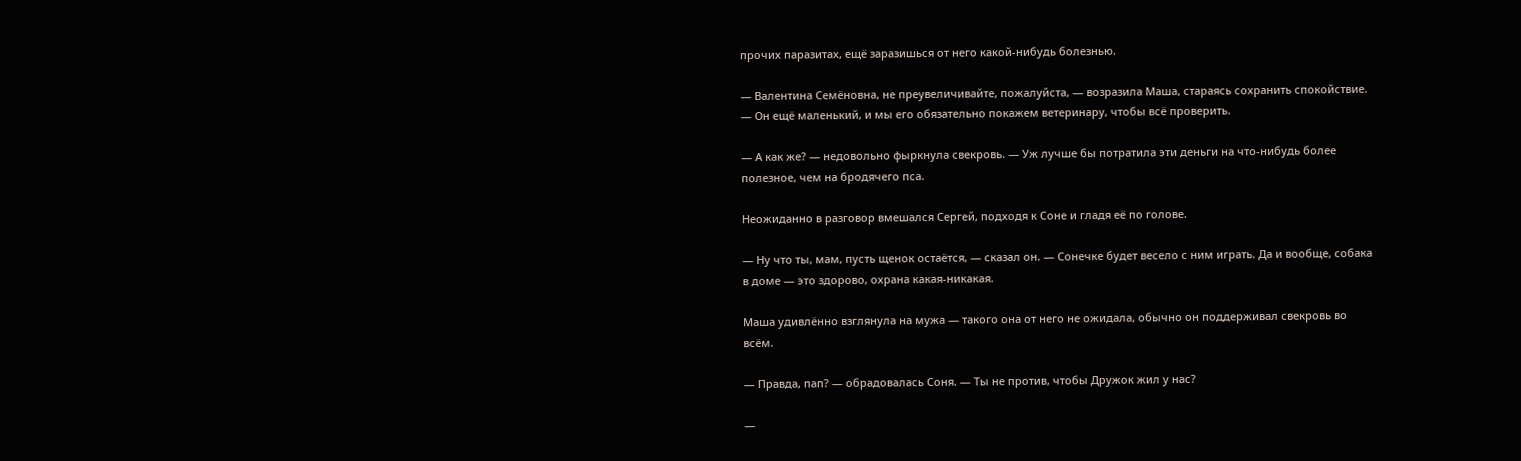прочих паразитах, ещё заразишься от него какой-нибудь болезнью.

— Валентина Семёновна, не преувеличивайте, пожалуйста, — возразила Маша, стараясь сохранить спокойствие. — Он ещё маленький, и мы его обязательно покажем ветеринару, чтобы всё проверить.

— А как же? — недовольно фыркнула свекровь. — Уж лучше бы потратила эти деньги на что-нибудь более полезное, чем на бродячего пса.

Неожиданно в разговор вмешался Сергей, подходя к Соне и гладя её по голове.

— Ну что ты, мам, пусть щенок остаётся, — сказал он. — Сонечке будет весело с ним играть. Да и вообще, собака в доме — это здорово, охрана какая-никакая.

Маша удивлённо взглянула на мужа — такого она от него не ожидала, обычно он поддерживал свекровь во всём.

— Правда, пап? — обрадовалась Соня. — Ты не против, чтобы Дружок жил у нас?

—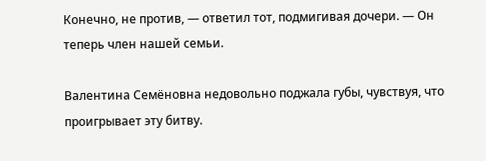Конечно, не против, — ответил тот, подмигивая дочери. — Он теперь член нашей семьи.

Валентина Семёновна недовольно поджала губы, чувствуя, что проигрывает эту битву.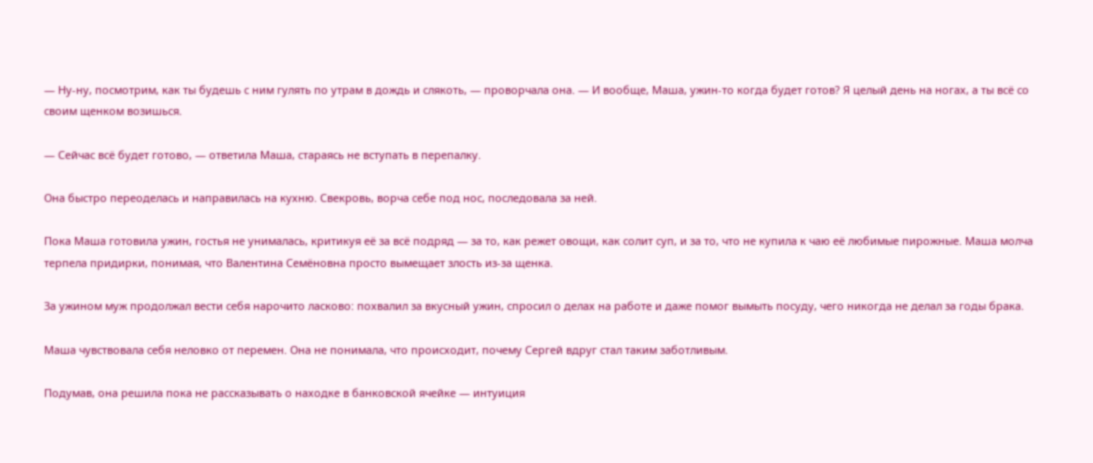— Ну-ну, посмотрим, как ты будешь с ним гулять по утрам в дождь и слякоть, — проворчала она. — И вообще, Маша, ужин-то когда будет готов? Я целый день на ногах, а ты всё со своим щенком возишься.

— Сейчас всё будет готово, — ответила Маша, стараясь не вступать в перепалку.

Она быстро переоделась и направилась на кухню. Свекровь, ворча себе под нос, последовала за ней.

Пока Маша готовила ужин, гостья не унималась, критикуя её за всё подряд — за то, как режет овощи, как солит суп, и за то, что не купила к чаю её любимые пирожные. Маша молча терпела придирки, понимая, что Валентина Семёновна просто вымещает злость из-за щенка.

За ужином муж продолжал вести себя нарочито ласково: похвалил за вкусный ужин, спросил о делах на работе и даже помог вымыть посуду, чего никогда не делал за годы брака.

Маша чувствовала себя неловко от перемен. Она не понимала, что происходит, почему Сергей вдруг стал таким заботливым.

Подумав, она решила пока не рассказывать о находке в банковской ячейке — интуиция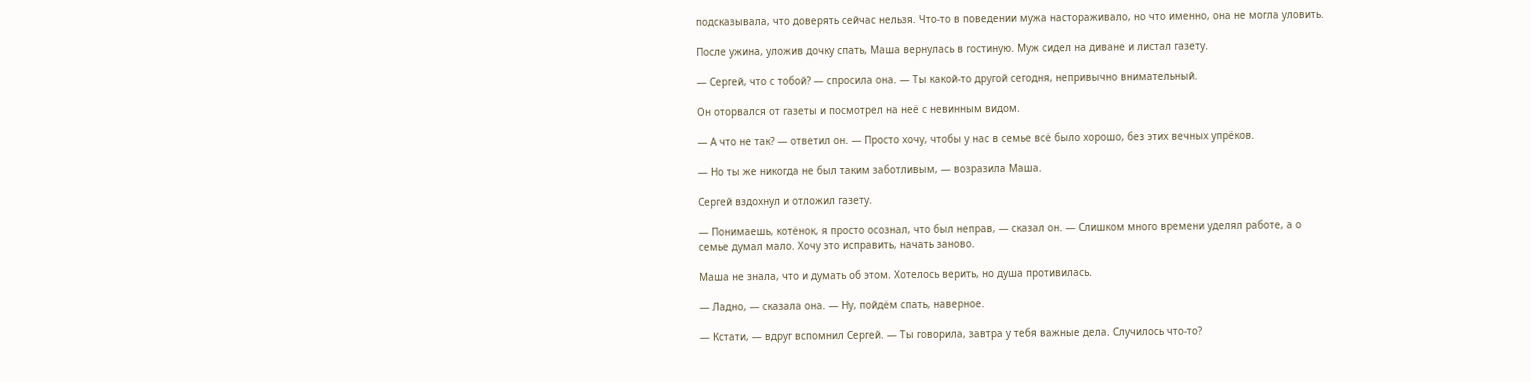подсказывала, что доверять сейчас нельзя. Что-то в поведении мужа настораживало, но что именно, она не могла уловить.

После ужина, уложив дочку спать, Маша вернулась в гостиную. Муж сидел на диване и листал газету.

— Сергей, что с тобой? — спросила она. — Ты какой-то другой сегодня, непривычно внимательный.

Он оторвался от газеты и посмотрел на неё с невинным видом.

— А что не так? — ответил он. — Просто хочу, чтобы у нас в семье всё было хорошо, без этих вечных упрёков.

— Но ты же никогда не был таким заботливым, — возразила Маша.

Сергей вздохнул и отложил газету.

— Понимаешь, котёнок, я просто осознал, что был неправ, — сказал он. — Слишком много времени уделял работе, а о семье думал мало. Хочу это исправить, начать заново.

Маша не знала, что и думать об этом. Хотелось верить, но душа противилась.

— Ладно, — сказала она. — Ну, пойдём спать, наверное.

— Кстати, — вдруг вспомнил Сергей. — Ты говорила, завтра у тебя важные дела. Случилось что-то?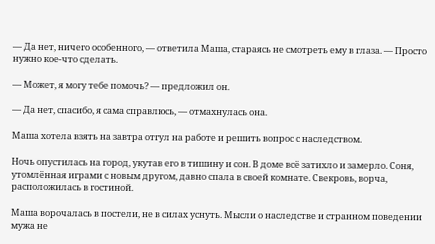— Да нет, ничего особенного, — ответила Маша, стараясь не смотреть ему в глаза. — Просто нужно кое-что сделать.

— Может, я могу тебе помочь? — предложил он.

— Да нет, спасибо, я сама справлюсь, — отмахнулась она.

Маша хотела взять на завтра отгул на работе и решить вопрос с наследством.

Ночь опустилась на город, укутав его в тишину и сон. В доме всё затихло и замерло. Соня, утомлённая играми с новым другом, давно спала в своей комнате. Свекровь, ворча, расположилась в гостиной.

Маша ворочалась в постели, не в силах уснуть. Мысли о наследстве и странном поведении мужа не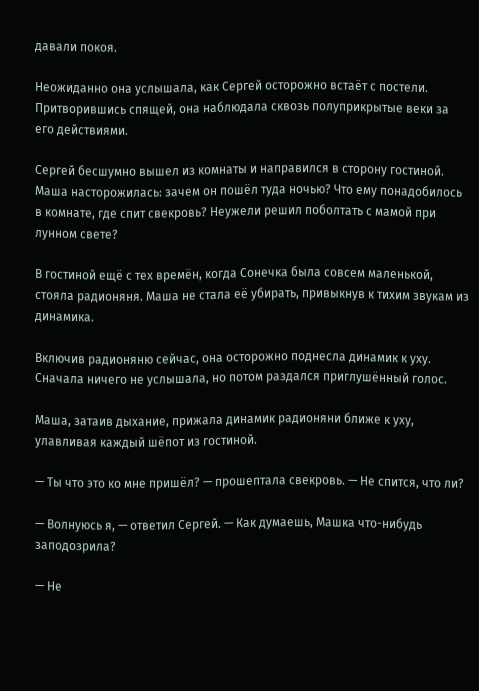давали покоя.

Неожиданно она услышала, как Сергей осторожно встаёт с постели. Притворившись спящей, она наблюдала сквозь полуприкрытые веки за его действиями.

Сергей бесшумно вышел из комнаты и направился в сторону гостиной. Маша насторожилась: зачем он пошёл туда ночью? Что ему понадобилось в комнате, где спит свекровь? Неужели решил поболтать с мамой при лунном свете?

В гостиной ещё с тех времён, когда Сонечка была совсем маленькой, стояла радионяня. Маша не стала её убирать, привыкнув к тихим звукам из динамика.

Включив радионяню сейчас, она осторожно поднесла динамик к уху. Сначала ничего не услышала, но потом раздался приглушённый голос.

Маша, затаив дыхание, прижала динамик радионяни ближе к уху, улавливая каждый шёпот из гостиной.

— Ты что это ко мне пришёл? — прошептала свекровь. — Не спится, что ли?

— Волнуюсь я, — ответил Сергей. — Как думаешь, Машка что-нибудь заподозрила?

— Не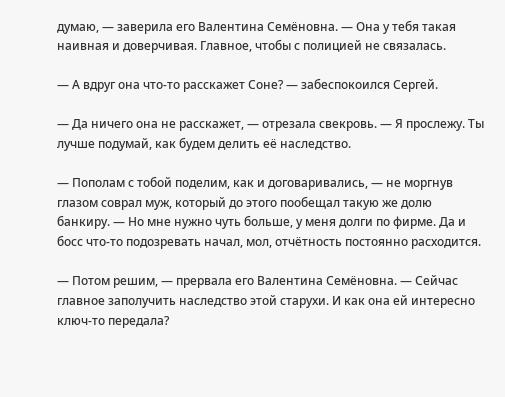думаю, — заверила его Валентина Семёновна. — Она у тебя такая наивная и доверчивая. Главное, чтобы с полицией не связалась.

— А вдруг она что-то расскажет Соне? — забеспокоился Сергей.

— Да ничего она не расскажет, — отрезала свекровь. — Я прослежу. Ты лучше подумай, как будем делить её наследство.

— Пополам с тобой поделим, как и договаривались, — не моргнув глазом соврал муж, который до этого пообещал такую же долю банкиру. — Но мне нужно чуть больше, у меня долги по фирме. Да и босс что-то подозревать начал, мол, отчётность постоянно расходится.

— Потом решим, — прервала его Валентина Семёновна. — Сейчас главное заполучить наследство этой старухи. И как она ей интересно ключ-то передала?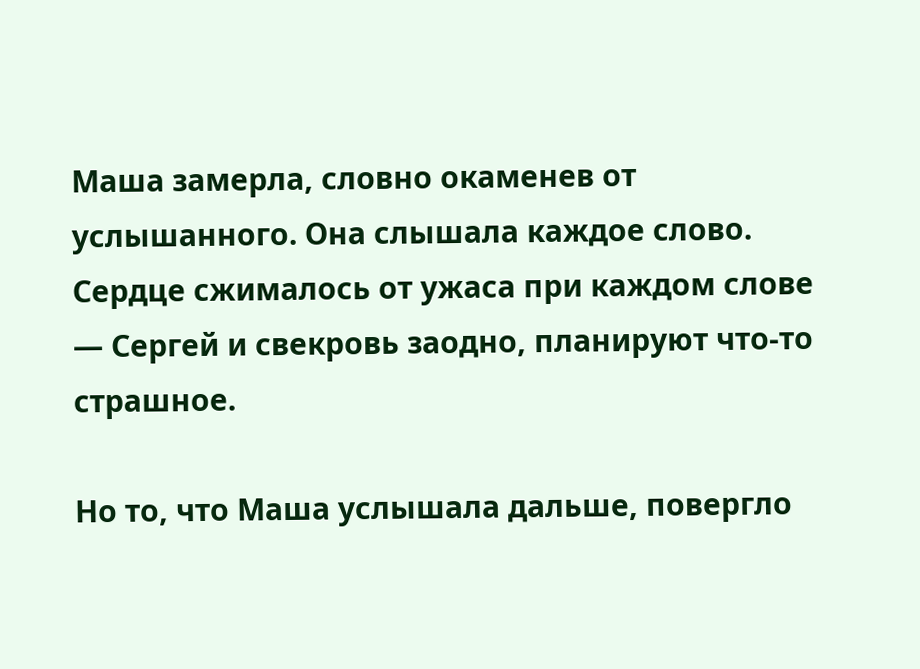Маша замерла, словно окаменев от услышанного. Она слышала каждое слово. Сердце сжималось от ужаса при каждом слове — Сергей и свекровь заодно, планируют что-то страшное.

Но то, что Маша услышала дальше, повергло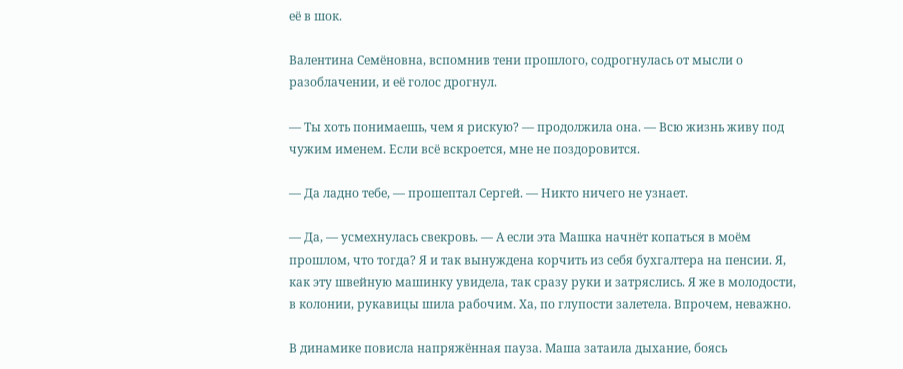её в шок.

Валентина Семёновна, вспомнив тени прошлого, содрогнулась от мысли о разоблачении, и её голос дрогнул.

— Ты хоть понимаешь, чем я рискую? — продолжила она. — Всю жизнь живу под чужим именем. Если всё вскроется, мне не поздоровится.

— Да ладно тебе, — прошептал Сергей. — Никто ничего не узнает.

— Да, — усмехнулась свекровь. — А если эта Машка начнёт копаться в моём прошлом, что тогда? Я и так вынуждена корчить из себя бухгалтера на пенсии. Я, как эту швейную машинку увидела, так сразу руки и затряслись. Я же в молодости, в колонии, рукавицы шила рабочим. Ха, по глупости залетела. Впрочем, неважно.

В динамике повисла напряжённая пауза. Маша затаила дыхание, боясь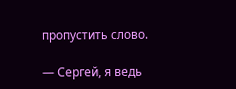пропустить слово.

— Сергей, я ведь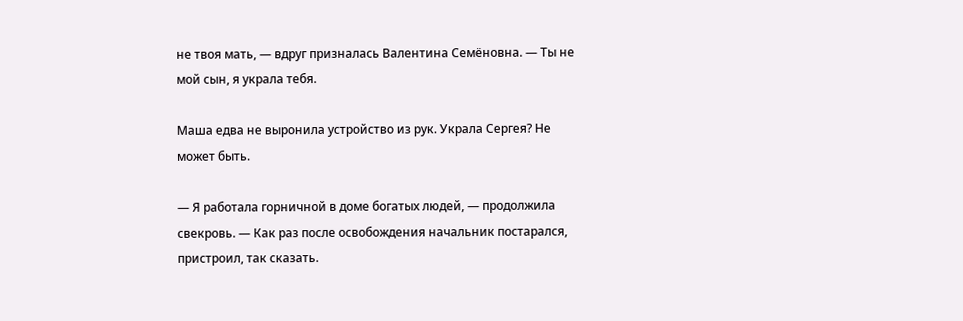не твоя мать, — вдруг призналась Валентина Семёновна. — Ты не мой сын, я украла тебя.

Маша едва не выронила устройство из рук. Украла Сергея? Не может быть.

— Я работала горничной в доме богатых людей, — продолжила свекровь. — Как раз после освобождения начальник постарался, пристроил, так сказать.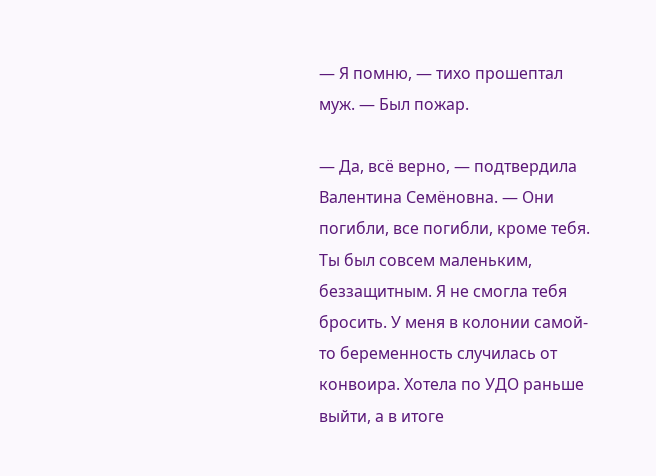— Я помню, — тихо прошептал муж. — Был пожар.

— Да, всё верно, — подтвердила Валентина Семёновна. — Они погибли, все погибли, кроме тебя. Ты был совсем маленьким, беззащитным. Я не смогла тебя бросить. У меня в колонии самой-то беременность случилась от конвоира. Хотела по УДО раньше выйти, а в итоге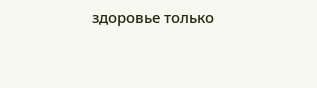здоровье только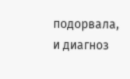подорвала, и диагноз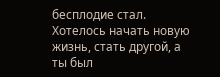бесплодие стал. Хотелось начать новую жизнь, стать другой, а ты был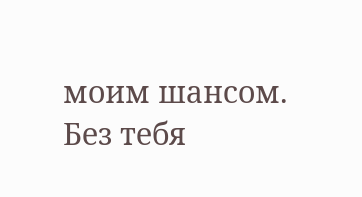моим шансом. Без тебя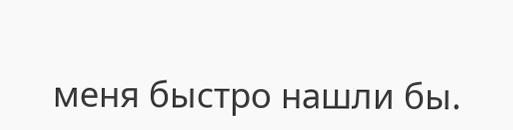меня быстро нашли бы.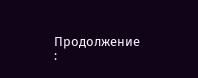Продолжение :